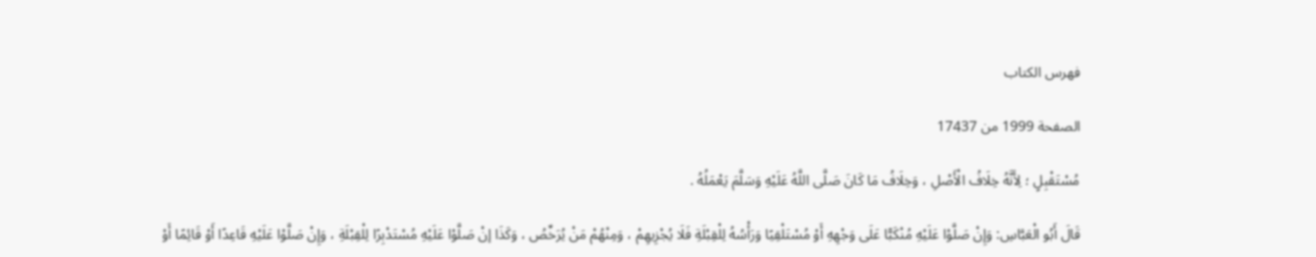فهرس الكتاب

الصفحة 1999 من 17437

مُسْتَقْبِلٍ ؛ لِأَنَّهُ خِلَافُ الْأَصْلِ ، وَخِلَافُ مَا كَانَ صَلَّى اللَّهُ عَلَيْهِ وَسَلَّمَ يَعْمَلُهُ .

قَالَ أَبُو الْعَبَّاسِ: وَإِنْ صَلَّوْا عَلَيْهِ مُنْكَبًّا عَلَى وَجْهِهِ أَوْ مُسْتَلْقِيًا وَرَأْسُهُ لِلْقِبْلَةِ فَلَا يُجْزِيهِمْ ، وَمِنْهُمْ مَنْ يُرَخِّصُ ، وَكَذَا إنْ صَلَّوْا عَلَيْهِ مُسْتَدْبِرًا لِلْقِبْلَةِ ، وَإِنْ صَلَّوْا عَلَيْهِ قَاعِدًا أَوْ قَائِمًا أَوْ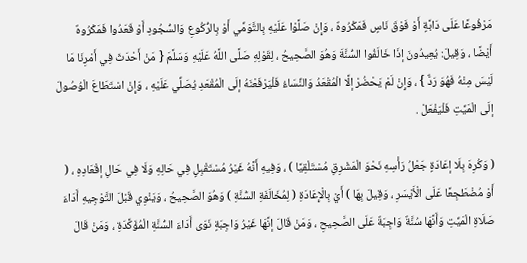مَرْفُوعًا عَلَى دَابَّةٍ أَوْ فَوْقَ نَاسٍ فَمَكْرُوهٌ ، وَإِنْ صَلَّوْا عَلَيْهِ بِالتَّوَمِّي أَوْ بِالرُّكُوعِ وَالسُّجُودِ أَوْ قَعَدُوا فَمَكْرُوهٌ أَيْضًا ، وَقِيلَ: يُعِيدُونَ إذَا خَالَفُوا السُّنَّةَ وَهُوَ الصَّحِيحُ ، لِقَوْلِهِ صَلَّى اللَّهُ عَلَيْهِ وَسَلَّمَ { مَنْ أَحْدَثَ فِي أَمْرِنَا مَا لَيْسَ مِنْهُ فَهُوَ رَدٌّ } ، وَإِنْ لَمْ يَحْضُرْ إلَّا الْمُقْعَدُ وَالنِّسَاءُ فَلْيَرْفَعْنَهُ إلَى الْمُقْعَدِ يُصَلِّي عَلَيْهِ ، وَإِنْ اسْتَطَاعَ الْوُصُولَ إلَى الْمَيِّتِ فَلْيَفْعَلْ .

( وَكُرِهَ بِلَا إعَادَةٍ جَعْلُ رَأْسِهِ نَحْوَ الْمَشْرِقِ مُسْتَلْقِيًا ) ، وَفِيهِ أَنَّهُ غَيْرُ مُسْتَقْبِلٍ فِي حَالِهِ وَلَا فِي حَالِ إقْعَادِهِ ، ( أَوْ مُضْطَجِعًا عَلَى الْأَيْسَرِ ، وَقِيلَ بِهَا ) أَيْ بِالْإِعَادَةِ ( لِمُخَالَفَةِ السُّنَّةِ ) وَهُوَ الصَّحِيحُ ، وَيَنْوِي قَبْلَ التَّوْجِيهِ أَدَاءَ صَلَاةِ الْمَيِّتِ وَأَنَّهَا سُنَّةٌ وَاجِبَةٌ عَلَى الصَّحِيحِ ، وَمَنْ قَالَ إنَّهَا غَيْرُ وَاجِبَةٍ نَوَى أَدَاءَ السُّنَّةِ الْمُؤَكَّدَةِ ، وَمَنْ قَالَ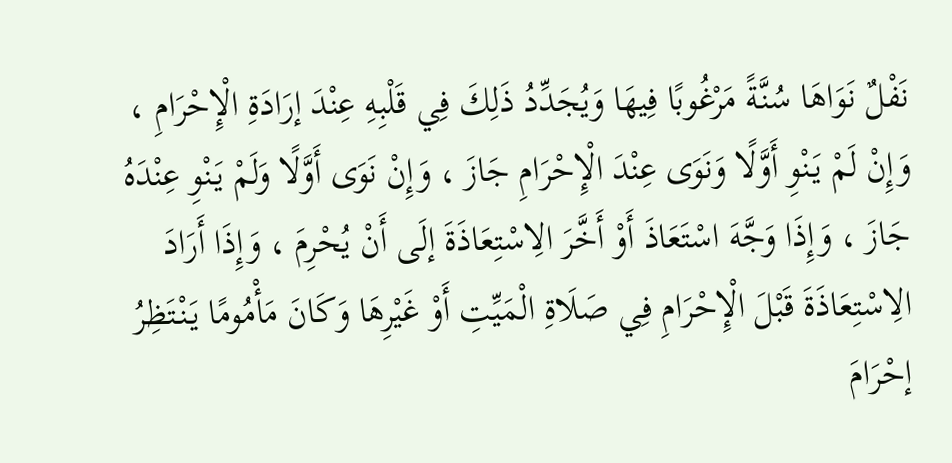نَفْلٌ نَوَاهَا سُنَّةً مَرْغُوبًا فِيهَا وَيُجَدِّدُ ذَلِكَ فِي قَلْبِهِ عِنْدَ إرَادَةِ الْإِحْرَامِ ، وَإِنْ لَمْ يَنْوِ أَوَّلًا وَنَوَى عِنْدَ الْإِحْرَامِ جَازَ ، وَإِنْ نَوَى أَوَّلًا وَلَمْ يَنْوِ عِنْدَهُ جَازَ ، وَإِذَا وَجَّهَ اسْتَعَاذَ أَوْ أَخَّرَ الِاسْتِعَاذَةَ إلَى أَنْ يُحْرِمَ ، وَإِذَا أَرَادَ الِاسْتِعَاذَةَ قَبْلَ الْإِحْرَامِ فِي صَلَاةِ الْمَيِّتِ أَوْ غَيْرِهَا وَكَانَ مَأْمُومًا يَنْتَظِرُ إحْرَامَ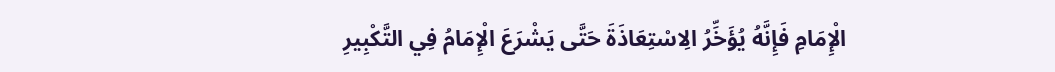الْإِمَامِ فَإِنَّهُ يُؤَخِّرُ الِاسْتِعَاذَةَ حَتَّى يَشْرَعَ الْإِمَامُ فِي التَّكْبِيرِ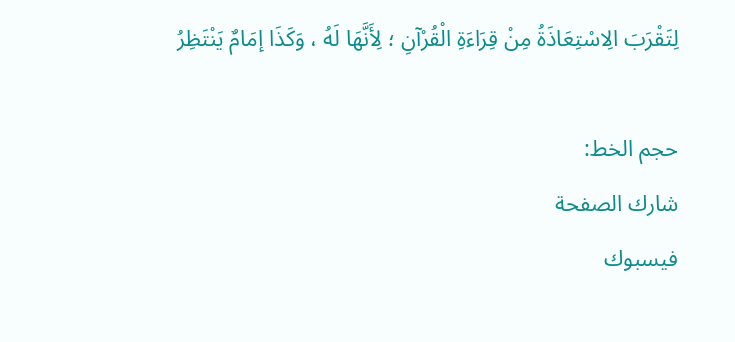لِتَقْرَبَ الِاسْتِعَاذَةُ مِنْ قِرَاءَةِ الْقُرْآنِ ؛ لِأَنَّهَا لَهُ ، وَكَذَا إمَامٌ يَنْتَظِرُ

حجم الخط:
شارك الصفحة
فيسبوك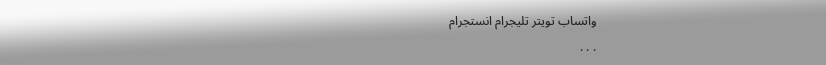واتساب تويتر تليجرام انستجرام
. . .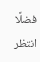فضلًا انتظر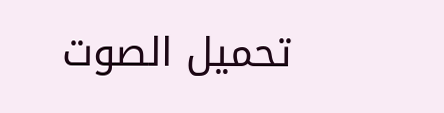تحميل الصوت